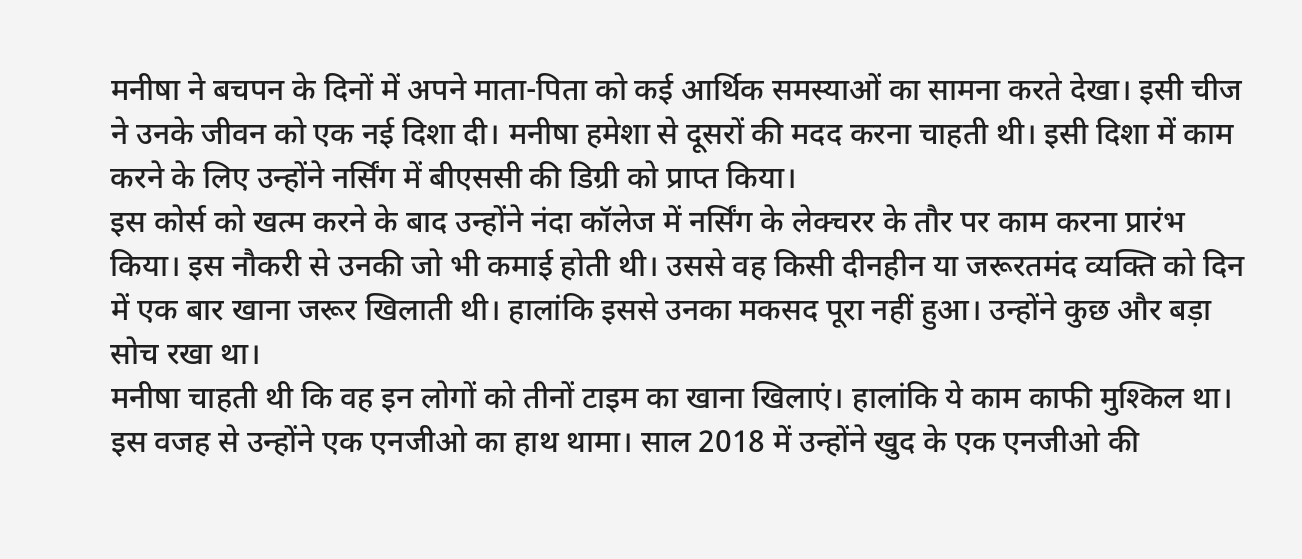मनीषा ने बचपन के दिनों में अपने माता-पिता को कई आर्थिक समस्याओं का सामना करते देखा। इसी चीज ने उनके जीवन को एक नई दिशा दी। मनीषा हमेशा से दूसरों की मदद करना चाहती थी। इसी दिशा में काम करने के लिए उन्होंने नर्सिंग में बीएससी की डिग्री को प्राप्त किया।
इस कोर्स को खत्म करने के बाद उन्होंने नंदा कॉलेज में नर्सिंग के लेक्चरर के तौर पर काम करना प्रारंभ किया। इस नौकरी से उनकी जो भी कमाई होती थी। उससे वह किसी दीनहीन या जरूरतमंद व्यक्ति को दिन में एक बार खाना जरूर खिलाती थी। हालांकि इससे उनका मकसद पूरा नहीं हुआ। उन्होंने कुछ और बड़ा सोच रखा था।
मनीषा चाहती थी कि वह इन लोगों को तीनों टाइम का खाना खिलाएं। हालांकि ये काम काफी मुश्किल था। इस वजह से उन्होंने एक एनजीओ का हाथ थामा। साल 2018 में उन्होंने खुद के एक एनजीओ की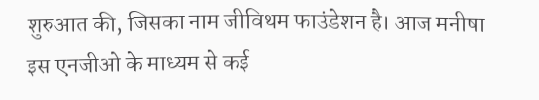शुरुआत की, जिसका नाम जीविथम फाउंडेशन है। आज मनीषा इस एनजीओ के माध्यम से कई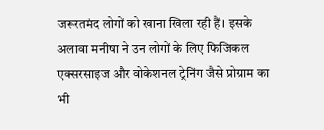जरूरतमंद लोगों को खाना खिला रही हैं। इसके अलावा मनीषा ने उन लोगों के लिए फिजिकल एक्सरसाइज और वोकेशनल ट्रेनिंग जैसे प्रोग्राम का भी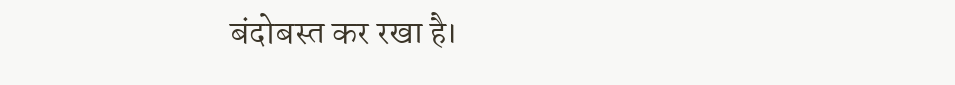बंदोबस्त कर रखा है।